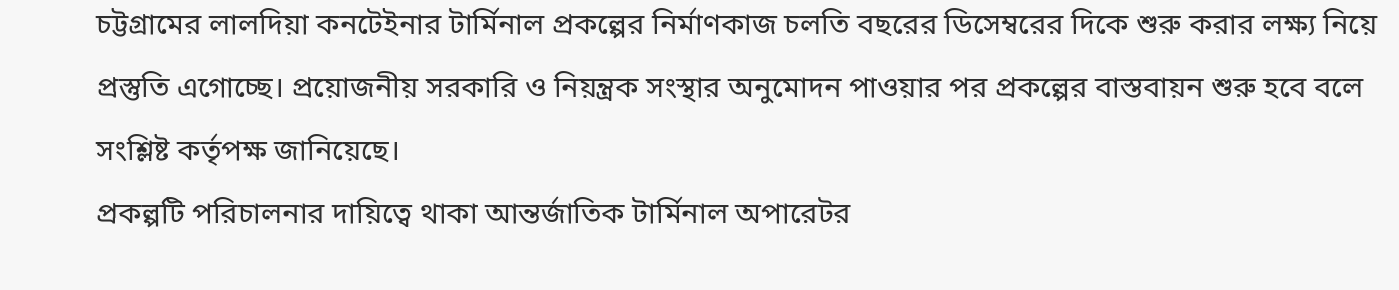চট্টগ্রামের লালদিয়া কনটেইনার টার্মিনাল প্রকল্পের নির্মাণকাজ চলতি বছরের ডিসেম্বরের দিকে শুরু করার লক্ষ্য নিয়ে প্রস্তুতি এগোচ্ছে। প্রয়োজনীয় সরকারি ও নিয়ন্ত্রক সংস্থার অনুমোদন পাওয়ার পর প্রকল্পের বাস্তবায়ন শুরু হবে বলে সংশ্লিষ্ট কর্তৃপক্ষ জানিয়েছে।
প্রকল্পটি পরিচালনার দায়িত্বে থাকা আন্তর্জাতিক টার্মিনাল অপারেটর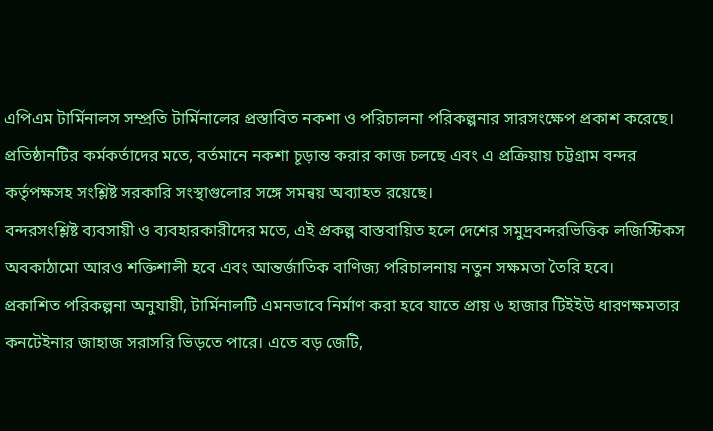এপিএম টার্মিনালস সম্প্রতি টার্মিনালের প্রস্তাবিত নকশা ও পরিচালনা পরিকল্পনার সারসংক্ষেপ প্রকাশ করেছে। প্রতিষ্ঠানটির কর্মকর্তাদের মতে, বর্তমানে নকশা চূড়ান্ত করার কাজ চলছে এবং এ প্রক্রিয়ায় চট্টগ্রাম বন্দর কর্তৃপক্ষসহ সংশ্লিষ্ট সরকারি সংস্থাগুলোর সঙ্গে সমন্বয় অব্যাহত রয়েছে।
বন্দরসংশ্লিষ্ট ব্যবসায়ী ও ব্যবহারকারীদের মতে, এই প্রকল্প বাস্তবায়িত হলে দেশের সমুদ্রবন্দরভিত্তিক লজিস্টিকস অবকাঠামো আরও শক্তিশালী হবে এবং আন্তর্জাতিক বাণিজ্য পরিচালনায় নতুন সক্ষমতা তৈরি হবে।
প্রকাশিত পরিকল্পনা অনুযায়ী, টার্মিনালটি এমনভাবে নির্মাণ করা হবে যাতে প্রায় ৬ হাজার টিইইউ ধারণক্ষমতার কনটেইনার জাহাজ সরাসরি ভিড়তে পারে। এতে বড় জেটি,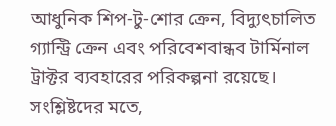আধুনিক শিপ-টু-শোর ক্রেন, বিদ্যুৎচালিত গ্যান্ট্রি ক্রেন এবং পরিবেশবান্ধব টার্মিনাল ট্রাক্টর ব্যবহারের পরিকল্পনা রয়েছে।
সংশ্লিষ্টদের মতে,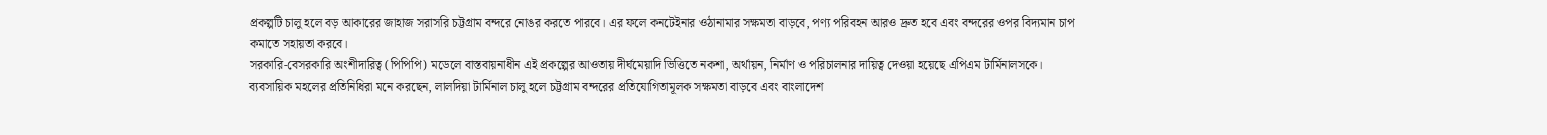প্রকল্পটি চালু হলে বড় আকারের জাহাজ সরাসরি চট্টগ্রাম বন্দরে নোঙর করতে পারবে। এর ফলে কনটেইনার ওঠানামার সক্ষমতা বাড়বে, পণ্য পরিবহন আরও দ্রুত হবে এবং বন্দরের ওপর বিদ্যমান চাপ কমাতে সহায়তা করবে।
সরকারি-বেসরকারি অংশীদারিত্ব (পিপিপি) মডেলে বাস্তবায়নাধীন এই প্রকল্পের আওতায় দীর্ঘমেয়াদি ভিত্তিতে নকশা, অর্থায়ন, নির্মাণ ও পরিচালনার দায়িত্ব দেওয়া হয়েছে এপিএম টার্মিনালসকে।
ব্যবসায়িক মহলের প্রতিনিধিরা মনে করছেন, লালদিয়া টার্মিনাল চালু হলে চট্টগ্রাম বন্দরের প্রতিযোগিতামূলক সক্ষমতা বাড়বে এবং বাংলাদেশ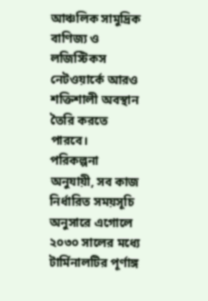আঞ্চলিক সামুদ্রিক বাণিজ্য ও লজিস্টিকস নেটওয়ার্কে আরও শক্তিশালী অবস্থান তৈরি করতে পারবে।
পরিকল্পনা অনুযায়ী, সব কাজ নির্ধারিত সময়সূচি অনুসারে এগোলে ২০৩০ সালের মধ্যে টার্মিনালটির পূর্ণাঙ্গ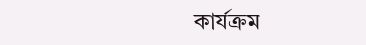কার্যক্রম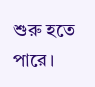শুরু হতে পারে।